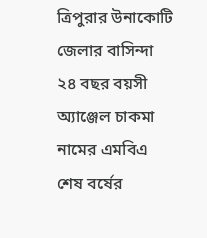ত্রিপুরার উনাকোটি জেলার বাসিন্দা ২৪ বছর বয়সী অ্যাঞ্জেল চাকমা নামের এমবিএ শেষ বর্ষের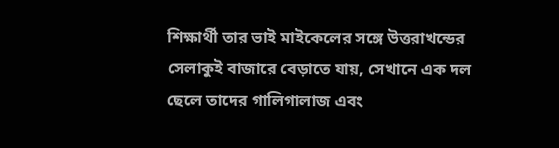শিক্ষার্থী তার ভাই মাইকেলের সঙ্গে উত্তরাখন্ডের সেলাকুই বাজারে বেড়াতে যায়, সেখানে এক দল ছেলে তাদের গালিগালাজ এবং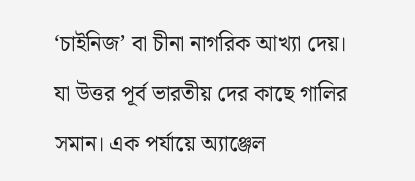‘চাইনিজ’ বা চীনা নাগরিক আখ্যা দেয়। যা উত্তর পূর্ব ভারতীয় দের কাছে গালির সমান। এক পর্যায়ে অ্যাঞ্জেল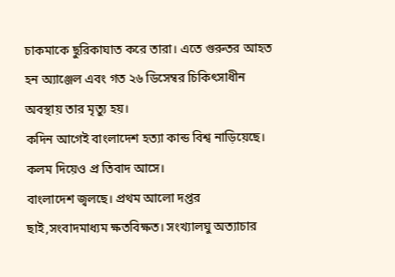চাকমাকে ছুরিকাঘাত করে তারা। এতে গুরুতর আহত হন অ্যাঞ্জেল এবং গত ২৬ ডিসেম্বর চিকিৎসাধীন অবস্থায় তার মৃত্যু হয়।
কদিন আগেই বাংলাদেশ হত্যা কান্ড বিশ্ব নাড়িয়েছে। কলম দিয়েও প্র তিবাদ আসে।
বাংলাদেশ জ্বলছে। প্রথম আলো দপ্তর ছাই,সংবাদমাধ্যম ক্ষতবিক্ষত। সংখ্যালঘু অত্যাচার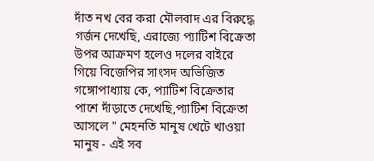দাঁত নখ বের করা মৌলবাদ এর বিরুদ্ধে গর্জন দেখেছি, এরাজ্যে প্যাটিশ বিক্রেতা উপর আক্রমণ হলেও দলের বাইরে গিয়ে বিজেপির সাংসদ অভিজিত গঙ্গোপাধ্যায় কে, প্যাটিশ বিক্রেতার পাশে দাঁড়াতে দেখেছি,প্যাটিশ বিক্রেতা আসলে " মেহনতি মানুষ খেটে খাওয়া মানুষ - এই সব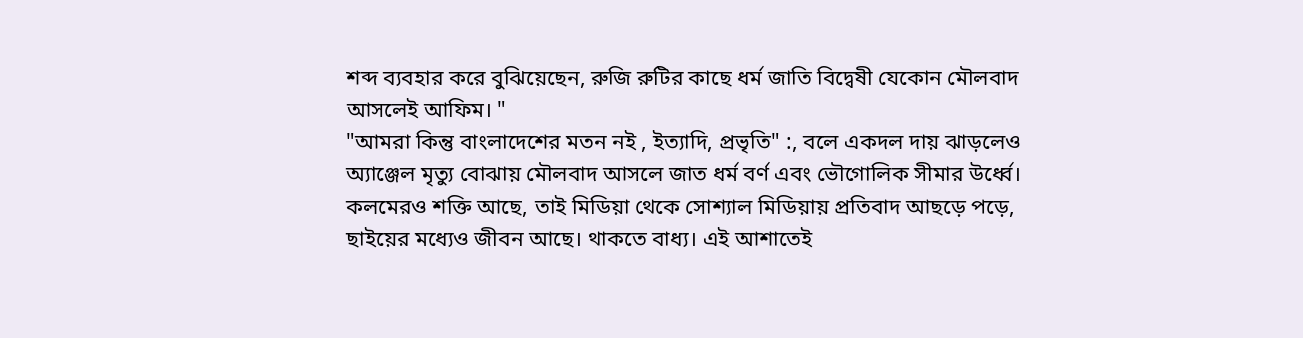শব্দ ব্যবহার করে বুঝিয়েছেন, রুজি রুটির কাছে ধর্ম জাতি বিদ্বেষী যেকোন মৌলবাদ আসলেই আফিম। "
"আমরা কিন্তু বাংলাদেশের মতন নই , ইত্যাদি, প্রভৃতি" :, বলে একদল দায় ঝাড়লেও অ্যাঞ্জেল মৃত্যু বোঝায় মৌলবাদ আসলে জাত ধর্ম বর্ণ এবং ভৌগোলিক সীমার উর্ধ্বে। কলমেরও শক্তি আছে, তাই মিডিয়া থেকে সোশ্যাল মিডিয়ায় প্রতিবাদ আছড়ে পড়ে, ছাইয়ের মধ্যেও জীবন আছে। থাকতে বাধ্য। এই আশাতেই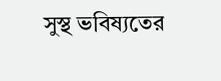সুস্থ ভবিষ্যতের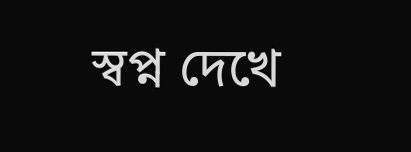স্বপ্ন দেখে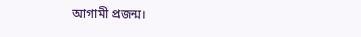আগামী প্রজন্ম।